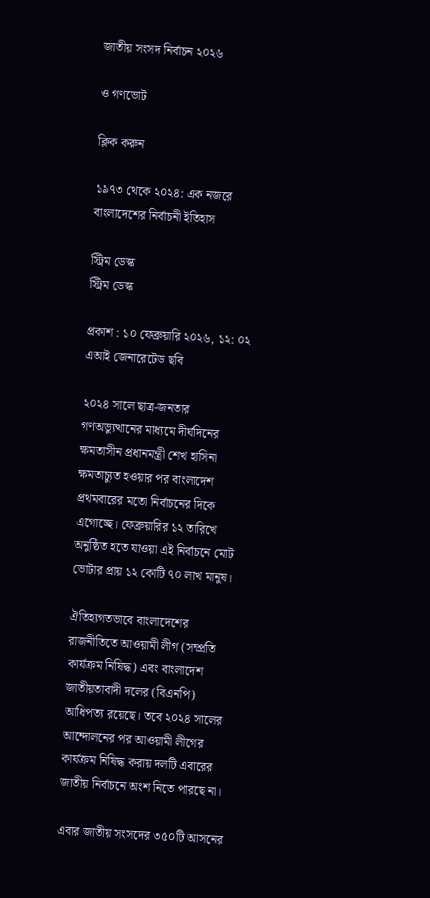জাতীয় সংসদ নির্বাচন ২০২৬

ও গণভোট

ক্লিক করুন

১৯৭৩ থেকে ২০২৪: এক নজরে বাংলাদেশের নির্বাচনী ইতিহাস

স্ট্রিম ডেস্ক
স্ট্রিম ডেস্ক

প্রকাশ : ১০ ফেব্রুয়ারি ২০২৬, ১২: ০২
এআই জেনারেটেড ছবি

২০২৪ সালে ছাত্র-জনতার গণঅভ্যুত্থানের মাধ্যমে দীর্ঘদিনের ক্ষমতাসীন প্রধানমন্ত্রী শেখ হাসিনা ক্ষমতাচ্যুত হওয়ার পর বাংলাদেশ প্রথমবারের মতো নির্বাচনের দিকে এগোচ্ছে। ফেব্রুয়ারির ১২ তারিখে অনুষ্ঠিত হতে যাওয়া এই নির্বাচনে মোট ভোটার প্রায় ১২ কোটি ৭০ লাখ মানুষ।

ঐতিহ্যগতভাবে বাংলাদেশের রাজনীতিতে আওয়ামী লীগ (সম্প্রতি কার্যক্রম নিষিদ্ধ) এবং বাংলাদেশ জাতীয়তাবাদী দলের (বিএনপি) আধিপত্য রয়েছে। তবে ২০২৪ সালের আন্দোলনের পর আওয়ামী লীগের কার্যক্রম নিষিদ্ধ করায় দলটি এবারের জাতীয় নির্বাচনে অংশ নিতে পারছে না।

এবার জাতীয় সংসদের ৩৫০টি আসনের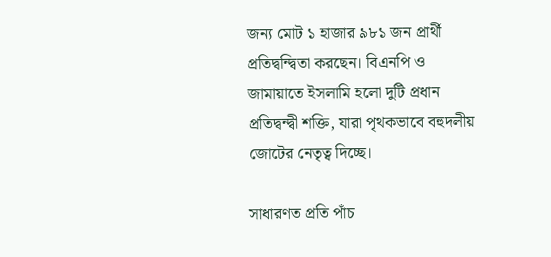জন্য মোট ১ হাজার ৯৮১ জন প্রার্থী প্রতিদ্বন্দ্বিতা করছেন। বিএনপি ও জামায়াতে ইসলামি হলো দুটি প্রধান প্রতিদ্বন্দ্বী শক্তি, যারা পৃথকভাবে বহুদলীয় জোটের নেতৃত্ব দিচ্ছে।

সাধারণত প্রতি পাঁচ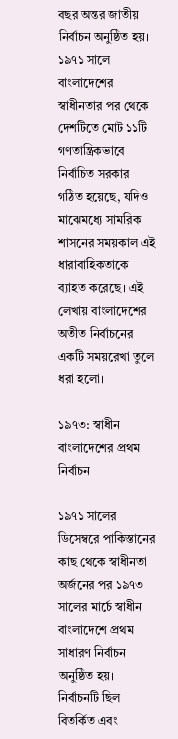বছর অন্তর জাতীয় নির্বাচন অনুষ্ঠিত হয়। ১৯৭১ সালে বাংলাদেশের স্বাধীনতার পর থেকে দেশটিতে মোট ১১টি গণতান্ত্রিকভাবে নির্বাচিত সরকার গঠিত হয়েছে, যদিও মাঝেমধ্যে সামরিক শাসনের সময়কাল এই ধারাবাহিকতাকে ব্যাহত করেছে। এই লেখায় বাংলাদেশের অতীত নির্বাচনের একটি সময়রেখা তুলে ধরা হলো।

১৯৭৩: স্বাধীন বাংলাদেশের প্রথম নির্বাচন

১৯৭১ সালের ডিসেম্বরে পাকিস্তানের কাছ থেকে স্বাধীনতা অর্জনের পর ১৯৭৩ সালের মার্চে স্বাধীন বাংলাদেশে প্রথম সাধারণ নির্বাচন অনুষ্ঠিত হয়। নির্বাচনটি ছিল বিতর্কিত এবং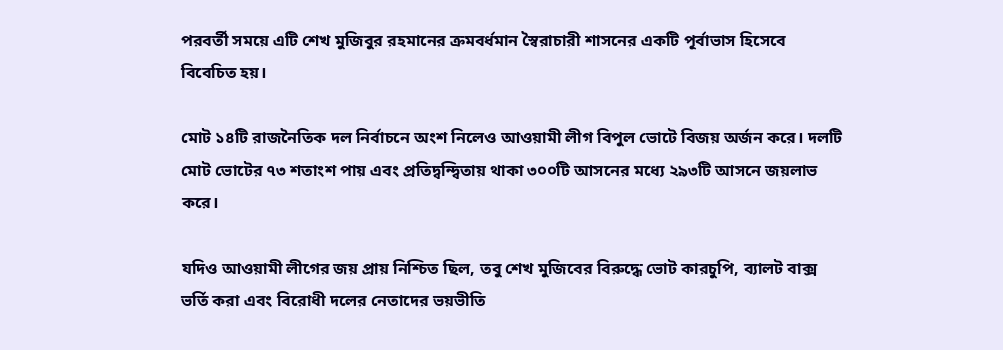পরবর্তী সময়ে এটি শেখ মুজিবুর রহমানের ক্রমবর্ধমান স্বৈরাচারী শাসনের একটি পূর্বাভাস হিসেবে বিবেচিত হয়।

মোট ১৪টি রাজনৈতিক দল নির্বাচনে অংশ নিলেও আওয়ামী লীগ বিপুল ভোটে বিজয় অর্জন করে। দলটি মোট ভোটের ৭৩ শতাংশ পায় এবং প্রতিদ্বন্দ্বিতায় থাকা ৩০০টি আসনের মধ্যে ২৯৩টি আসনে জয়লাভ করে।

যদিও আওয়ামী লীগের জয় প্রায় নিশ্চিত ছিল, তবু শেখ মুজিবের বিরুদ্ধে ভোট কারচুপি, ব্যালট বাক্স ভর্তি করা এবং বিরোধী দলের নেতাদের ভয়ভীতি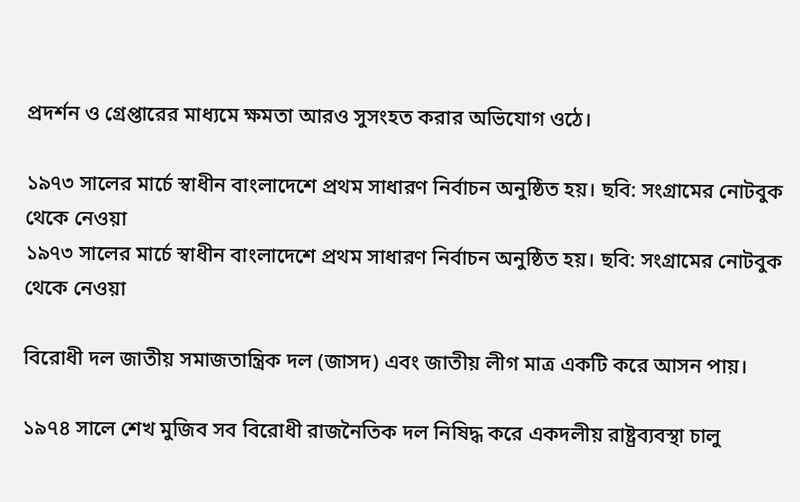প্রদর্শন ও গ্রেপ্তারের মাধ্যমে ক্ষমতা আরও সুসংহত করার অভিযোগ ওঠে।

১৯৭৩ সালের মার্চে স্বাধীন বাংলাদেশে প্রথম সাধারণ নির্বাচন অনুষ্ঠিত হয়। ছবি: সংগ্রামের নোটবুক থেকে নেওয়া
১৯৭৩ সালের মার্চে স্বাধীন বাংলাদেশে প্রথম সাধারণ নির্বাচন অনুষ্ঠিত হয়। ছবি: সংগ্রামের নোটবুক থেকে নেওয়া

বিরোধী দল জাতীয় সমাজতান্ত্রিক দল (জাসদ) এবং জাতীয় লীগ মাত্র একটি করে আসন পায়।

১৯৭৪ সালে শেখ মুজিব সব বিরোধী রাজনৈতিক দল নিষিদ্ধ করে একদলীয় রাষ্ট্রব্যবস্থা চালু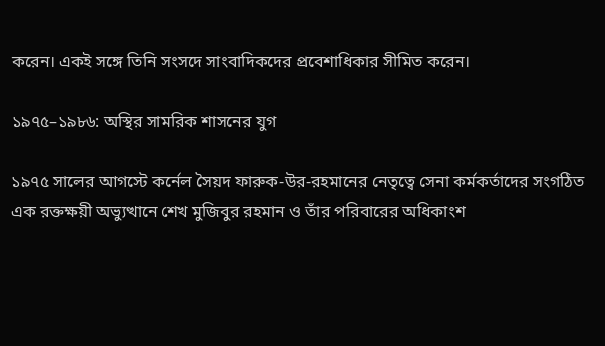করেন। একই সঙ্গে তিনি সংসদে সাংবাদিকদের প্রবেশাধিকার সীমিত করেন।

১৯৭৫–১৯৮৬: অস্থির সামরিক শাসনের যুগ

১৯৭৫ সালের আগস্টে কর্নেল সৈয়দ ফারুক-উর-রহমানের নেতৃত্বে সেনা কর্মকর্তাদের সংগঠিত এক রক্তক্ষয়ী অভ্যুত্থানে শেখ মুজিবুর রহমান ও তাঁর পরিবারের অধিকাংশ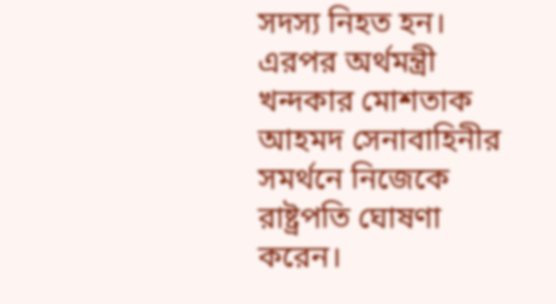সদস্য নিহত হন। এরপর অর্থমন্ত্রী খন্দকার মোশতাক আহমদ সেনাবাহিনীর সমর্থনে নিজেকে রাষ্ট্রপতি ঘোষণা করেন।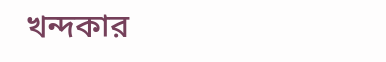খন্দকার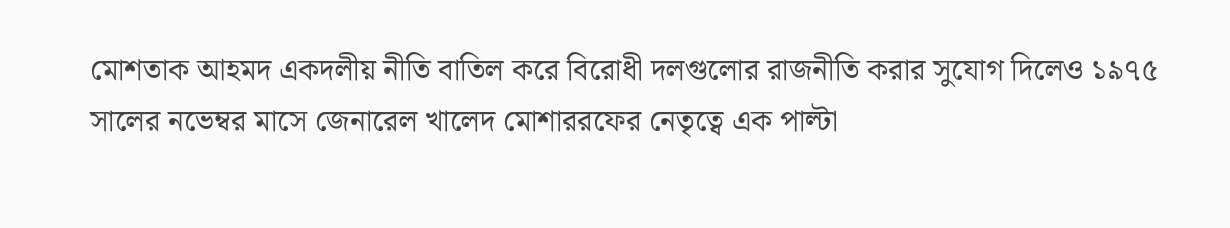মোশতাক আহমদ একদলীয় নীতি বাতিল করে বিরোধী দলগুলোর রাজনীতি করার সুযোগ দিলেও ১৯৭৫ সালের নভেম্বর মাসে জেনারেল খালেদ মোশাররফের নেতৃত্বে এক পাল্টা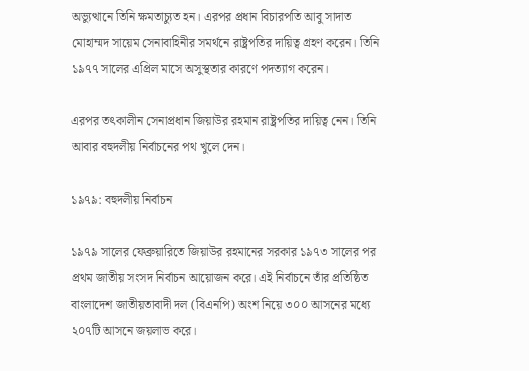অভ্যুত্থানে তিনি ক্ষমতাচ্যুত হন। এরপর প্রধান বিচারপতি আবু সাদাত মোহাম্মদ সায়েম সেনাবাহিনীর সমর্থনে রাষ্ট্রপতির দায়িত্ব গ্রহণ করেন। তিনি ১৯৭৭ সালের এপ্রিল মাসে অসুস্থতার কারণে পদত্যাগ করেন।

এরপর তৎকালীন সেনাপ্রধান জিয়াউর রহমান রাষ্ট্রপতির দায়িত্ব নেন। তিনি আবার বহুদলীয় নির্বাচনের পথ খুলে দেন।

১৯৭৯: বহুদলীয় নির্বাচন

১৯৭৯ সালের ফেব্রুয়ারিতে জিয়াউর রহমানের সরকার ১৯৭৩ সালের পর প্রথম জাতীয় সংসদ নির্বাচন আয়োজন করে। এই নির্বাচনে তাঁর প্রতিষ্ঠিত বাংলাদেশ জাতীয়তাবাদী দল (বিএনপি) অংশ নিয়ে ৩০০ আসনের মধ্যে ২০৭টি আসনে জয়লাভ করে।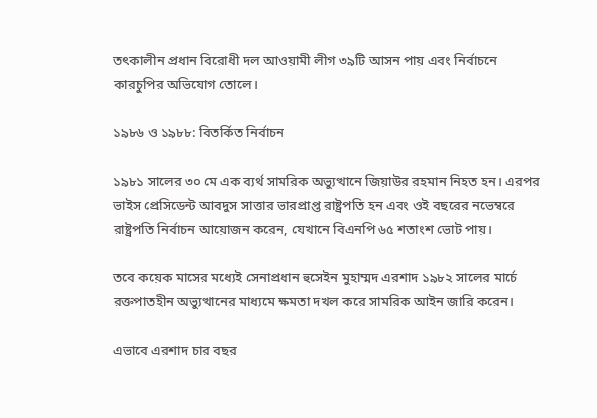তৎকালীন প্রধান বিরোধী দল আওয়ামী লীগ ৩৯টি আসন পায় এবং নির্বাচনে কারচুপির অভিযোগ তোলে।

১৯৮৬ ও ১৯৮৮: বিতর্কিত নির্বাচন

১৯৮১ সালের ৩০ মে এক ব্যর্থ সামরিক অভ্যুত্থানে জিয়াউর রহমান নিহত হন। এরপর ভাইস প্রেসিডেন্ট আবদুস সাত্তার ভারপ্রাপ্ত রাষ্ট্রপতি হন এবং ওই বছরের নভেম্বরে রাষ্ট্রপতি নির্বাচন আয়োজন করেন, যেখানে বিএনপি ৬৫ শতাংশ ভোট পায়।

তবে কয়েক মাসের মধ্যেই সেনাপ্রধান হুসেইন মুহাম্মদ এরশাদ ১৯৮২ সালের মার্চে রক্তপাতহীন অভ্যুত্থানের মাধ্যমে ক্ষমতা দখল করে সামরিক আইন জারি করেন।

এভাবে এরশাদ চার বছর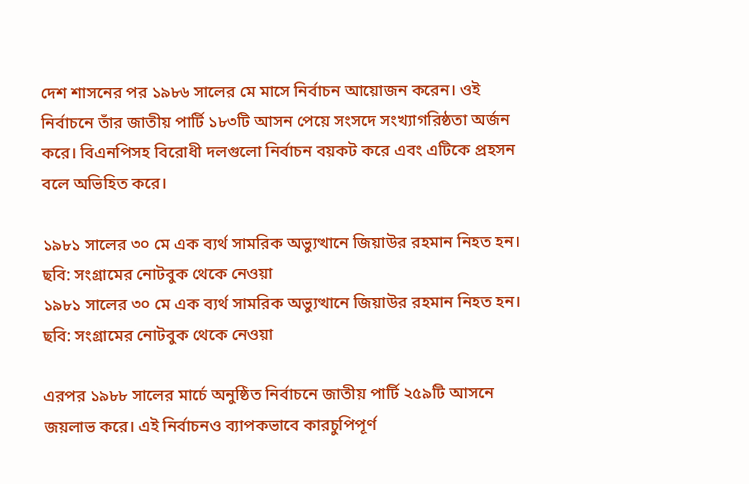দেশ শাসনের পর ১৯৮৬ সালের মে মাসে নির্বাচন আয়োজন করেন। ওই নির্বাচনে তাঁর জাতীয় পার্টি ১৮৩টি আসন পেয়ে সংসদে সংখ্যাগরিষ্ঠতা অর্জন করে। বিএনপিসহ বিরোধী দলগুলো নির্বাচন বয়কট করে এবং এটিকে প্রহসন বলে অভিহিত করে।

১৯৮১ সালের ৩০ মে এক ব্যর্থ সামরিক অভ্যুত্থানে জিয়াউর রহমান নিহত হন। ছবি: সংগ্রামের নোটবুক থেকে নেওয়া
১৯৮১ সালের ৩০ মে এক ব্যর্থ সামরিক অভ্যুত্থানে জিয়াউর রহমান নিহত হন। ছবি: সংগ্রামের নোটবুক থেকে নেওয়া

এরপর ১৯৮৮ সালের মার্চে অনুষ্ঠিত নির্বাচনে জাতীয় পার্টি ২৫৯টি আসনে জয়লাভ করে। এই নির্বাচনও ব্যাপকভাবে কারচুপিপূর্ণ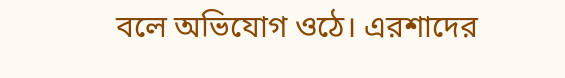বলে অভিযোগ ওঠে। এরশাদের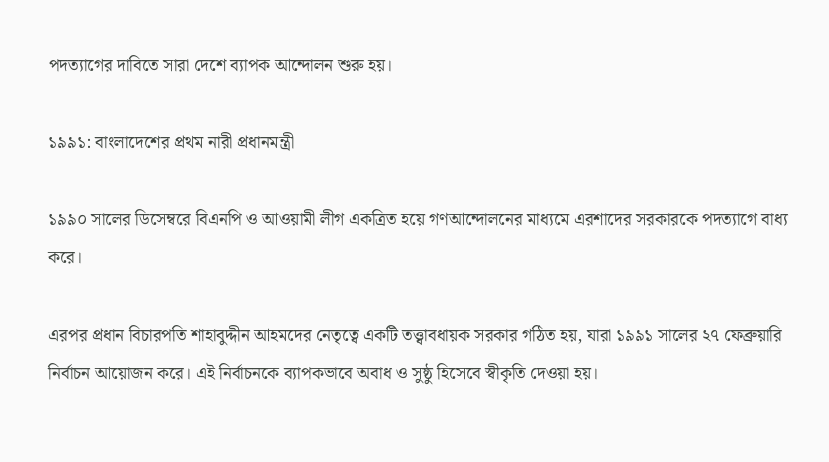পদত্যাগের দাবিতে সারা দেশে ব্যাপক আন্দোলন শুরু হয়।

১৯৯১: বাংলাদেশের প্রথম নারী প্রধানমন্ত্রী

১৯৯০ সালের ডিসেম্বরে বিএনপি ও আওয়ামী লীগ একত্রিত হয়ে গণআন্দোলনের মাধ্যমে এরশাদের সরকারকে পদত্যাগে বাধ্য করে।

এরপর প্রধান বিচারপতি শাহাবুদ্দীন আহমদের নেতৃত্বে একটি তত্ত্বাবধায়ক সরকার গঠিত হয়, যারা ১৯৯১ সালের ২৭ ফেব্রুয়ারি নির্বাচন আয়োজন করে। এই নির্বাচনকে ব্যাপকভাবে অবাধ ও সুষ্ঠু হিসেবে স্বীকৃতি দেওয়া হয়।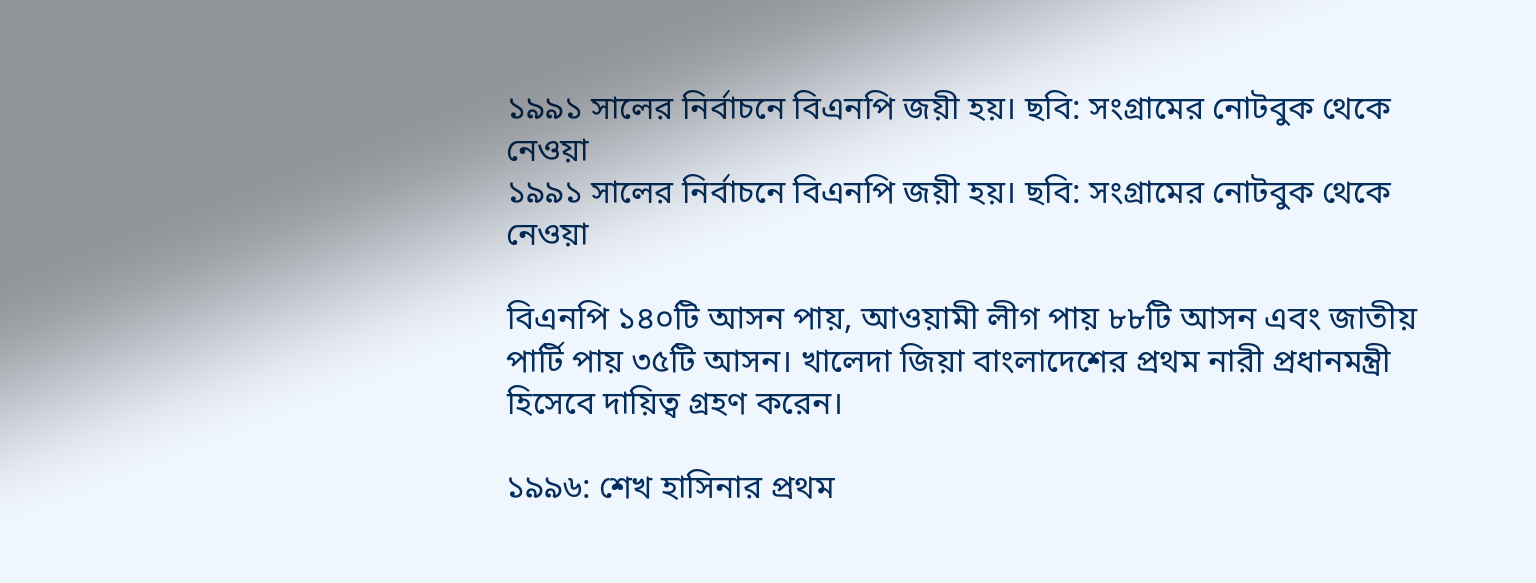১৯৯১ সালের নির্বাচনে বিএনপি জয়ী হয়। ছবি: সংগ্রামের নোটবুক থেকে নেওয়া
১৯৯১ সালের নির্বাচনে বিএনপি জয়ী হয়। ছবি: সংগ্রামের নোটবুক থেকে নেওয়া

বিএনপি ১৪০টি আসন পায়, আওয়ামী লীগ পায় ৮৮টি আসন এবং জাতীয় পার্টি পায় ৩৫টি আসন। খালেদা জিয়া বাংলাদেশের প্রথম নারী প্রধানমন্ত্রী হিসেবে দায়িত্ব গ্রহণ করেন।

১৯৯৬: শেখ হাসিনার প্রথম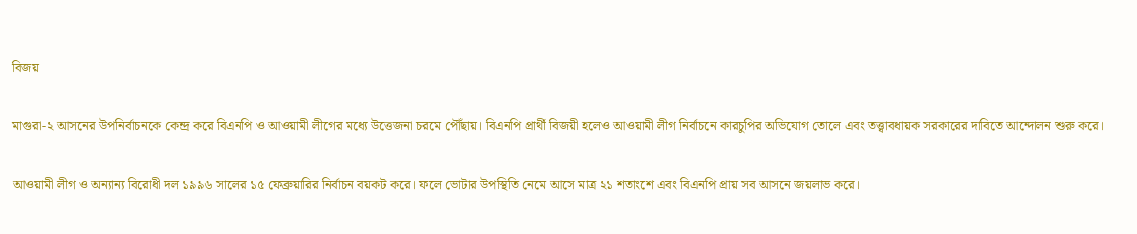বিজয়

মাগুরা-২ আসনের উপনির্বাচনকে কেন্দ্র করে বিএনপি ও আওয়ামী লীগের মধ্যে উত্তেজনা চরমে পৌঁছায়। বিএনপি প্রার্থী বিজয়ী হলেও আওয়ামী লীগ নির্বাচনে কারচুপির অভিযোগ তোলে এবং তত্ত্বাবধায়ক সরকারের দাবিতে আন্দোলন শুরু করে।

আওয়ামী লীগ ও অন্যান্য বিরোধী দল ১৯৯৬ সালের ১৫ ফেব্রুয়ারির নির্বাচন বয়কট করে। ফলে ভোটার উপস্থিতি নেমে আসে মাত্র ২১ শতাংশে এবং বিএনপি প্রায় সব আসনে জয়লাভ করে।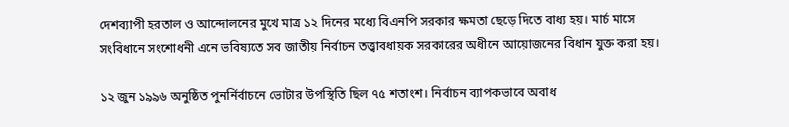দেশব্যাপী হরতাল ও আন্দোলনের মুখে মাত্র ১২ দিনের মধ্যে বিএনপি সরকার ক্ষমতা ছেড়ে দিতে বাধ্য হয়। মার্চ মাসে সংবিধানে সংশোধনী এনে ভবিষ্যতে সব জাতীয় নির্বাচন তত্ত্বাবধায়ক সরকারের অধীনে আয়োজনের বিধান যুক্ত করা হয়।

১২ জুন ১৯৯৬ অনুষ্ঠিত পুনর্নির্বাচনে ভোটার উপস্থিতি ছিল ৭৫ শতাংশ। নির্বাচন ব্যাপকভাবে অবাধ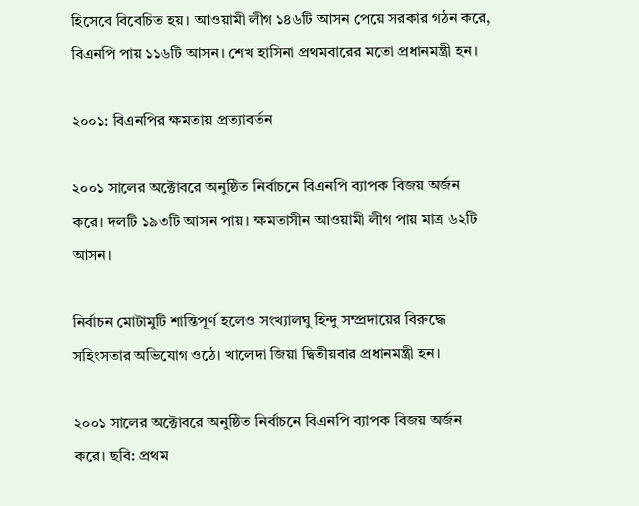হিসেবে বিবেচিত হয়। আওয়ামী লীগ ১৪৬টি আসন পেয়ে সরকার গঠন করে, বিএনপি পায় ১১৬টি আসন। শেখ হাসিনা প্রথমবারের মতো প্রধানমন্ত্রী হন।

২০০১: বিএনপির ক্ষমতায় প্রত্যাবর্তন

২০০১ সালের অক্টোবরে অনুষ্ঠিত নির্বাচনে বিএনপি ব্যাপক বিজয় অর্জন করে। দলটি ১৯৩টি আসন পায়। ক্ষমতাসীন আওয়ামী লীগ পায় মাত্র ৬২টি আসন।

নির্বাচন মোটামুটি শান্তিপূর্ণ হলেও সংখ্যালঘু হিন্দু সম্প্রদায়ের বিরুদ্ধে সহিংসতার অভিযোগ ওঠে। খালেদা জিয়া দ্বিতীয়বার প্রধানমন্ত্রী হন।

২০০১ সালের অক্টোবরে অনুষ্ঠিত নির্বাচনে বিএনপি ব্যাপক বিজয় অর্জন করে। ছবি: প্রথম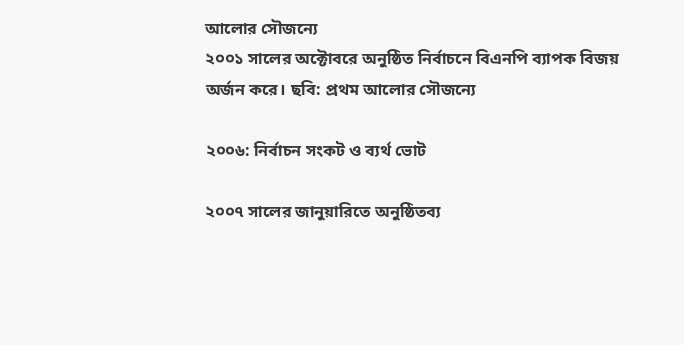আলোর সৌজন্যে
২০০১ সালের অক্টোবরে অনুষ্ঠিত নির্বাচনে বিএনপি ব্যাপক বিজয় অর্জন করে। ছবি: প্রথম আলোর সৌজন্যে

২০০৬: নির্বাচন সংকট ও ব্যর্থ ভোট

২০০৭ সালের জানুয়ারিতে অনুষ্ঠিতব্য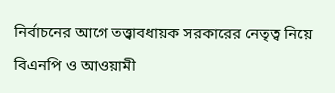নির্বাচনের আগে তত্ত্বাবধায়ক সরকারের নেতৃত্ব নিয়ে বিএনপি ও আওয়ামী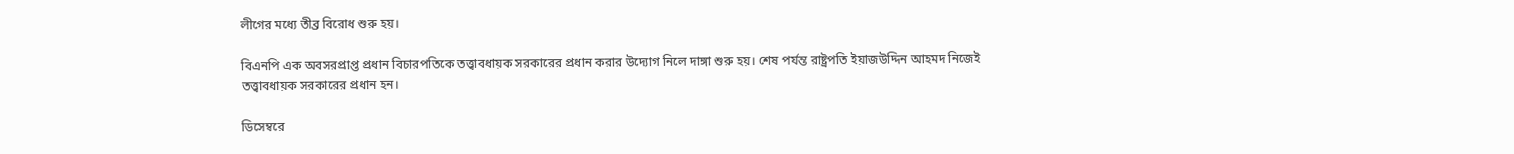লীগের মধ্যে তীব্র বিরোধ শুরু হয়।

বিএনপি এক অবসরপ্রাপ্ত প্রধান বিচারপতিকে তত্ত্বাবধায়ক সরকারের প্রধান করার উদ্যোগ নিলে দাঙ্গা শুরু হয়। শেষ পর্যন্ত রাষ্ট্রপতি ইয়াজউদ্দিন আহমদ নিজেই তত্ত্বাবধায়ক সরকারের প্রধান হন।

ডিসেম্বরে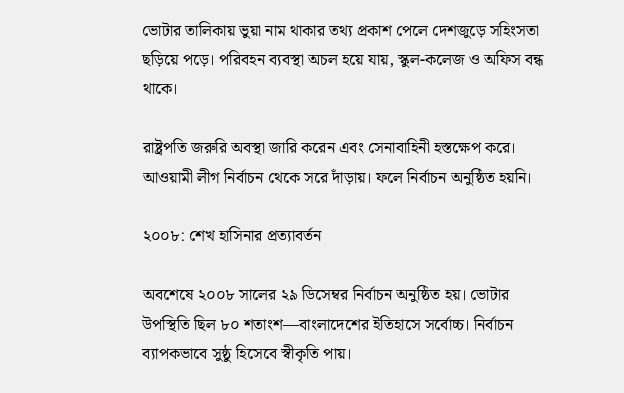ভোটার তালিকায় ভুয়া নাম থাকার তথ্য প্রকাশ পেলে দেশজুড়ে সহিংসতা ছড়িয়ে পড়ে। পরিবহন ব্যবস্থা অচল হয়ে যায়, স্কুল-কলেজ ও অফিস বন্ধ থাকে।

রাষ্ট্রপতি জরুরি অবস্থা জারি করেন এবং সেনাবাহিনী হস্তক্ষেপ করে। আওয়ামী লীগ নির্বাচন থেকে সরে দাঁড়ায়। ফলে নির্বাচন অনুষ্ঠিত হয়নি।

২০০৮: শেখ হাসিনার প্রত্যাবর্তন

অবশেষে ২০০৮ সালের ২৯ ডিসেম্বর নির্বাচন অনুষ্ঠিত হয়। ভোটার উপস্থিতি ছিল ৮০ শতাংশ—বাংলাদেশের ইতিহাসে সর্বোচ্চ। নির্বাচন ব্যাপকভাবে সুষ্ঠু হিসেবে স্বীকৃতি পায়।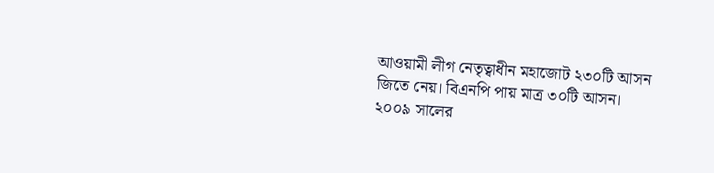আওয়ামী লীগ নেতৃত্বাধীন মহাজোট ২৩০টি আসন জিতে নেয়। বিএনপি পায় মাত্র ৩০টি আসন। ২০০৯ সালের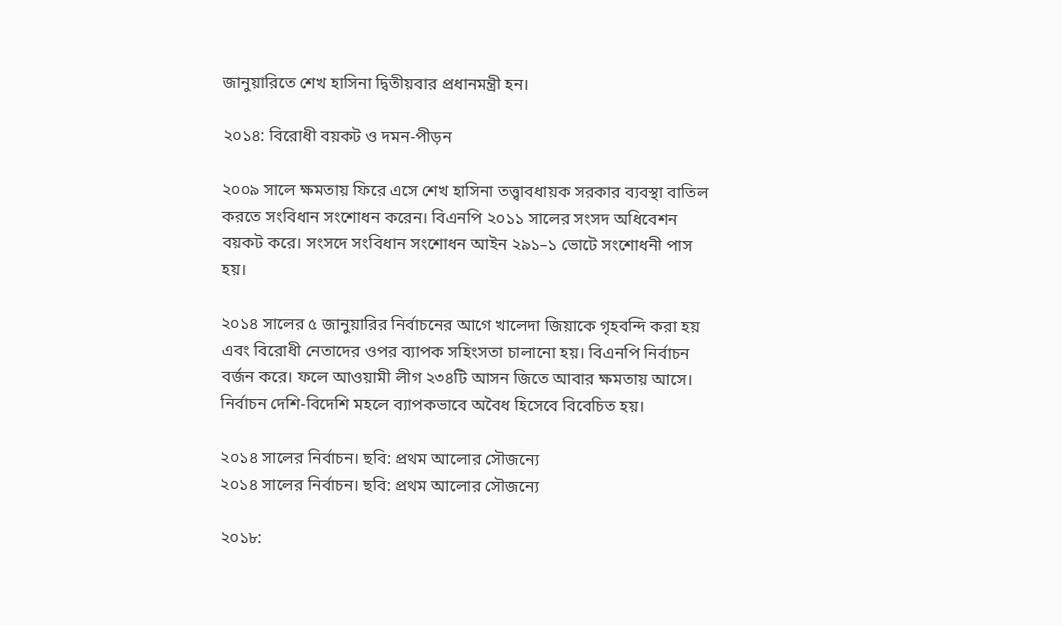জানুয়ারিতে শেখ হাসিনা দ্বিতীয়বার প্রধানমন্ত্রী হন।

২০১৪: বিরোধী বয়কট ও দমন-পীড়ন

২০০৯ সালে ক্ষমতায় ফিরে এসে শেখ হাসিনা তত্ত্বাবধায়ক সরকার ব্যবস্থা বাতিল করতে সংবিধান সংশোধন করেন। বিএনপি ২০১১ সালের সংসদ অধিবেশন বয়কট করে। সংসদে সংবিধান সংশোধন আইন ২৯১–১ ভোটে সংশোধনী পাস হয়।

২০১৪ সালের ৫ জানুয়ারির নির্বাচনের আগে খালেদা জিয়াকে গৃহবন্দি করা হয় এবং বিরোধী নেতাদের ওপর ব্যাপক সহিংসতা চালানো হয়। বিএনপি নির্বাচন বর্জন করে। ফলে আওয়ামী লীগ ২৩৪টি আসন জিতে আবার ক্ষমতায় আসে। নির্বাচন দেশি-বিদেশি মহলে ব্যাপকভাবে অবৈধ হিসেবে বিবেচিত হয়।

২০১৪ সালের নির্বাচন। ছবি: প্রথম আলোর সৌজন্যে
২০১৪ সালের নির্বাচন। ছবি: প্রথম আলোর সৌজন্যে

২০১৮: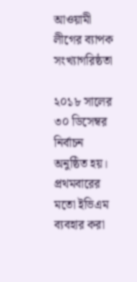আওয়ামী লীগের ব্যাপক সংখ্যাগরিষ্ঠতা

২০১৮ সালের ৩০ ডিসেম্বর নির্বাচন অনুষ্ঠিত হয়। প্রথমবারের মতো ইভিএম ব্যবহার করা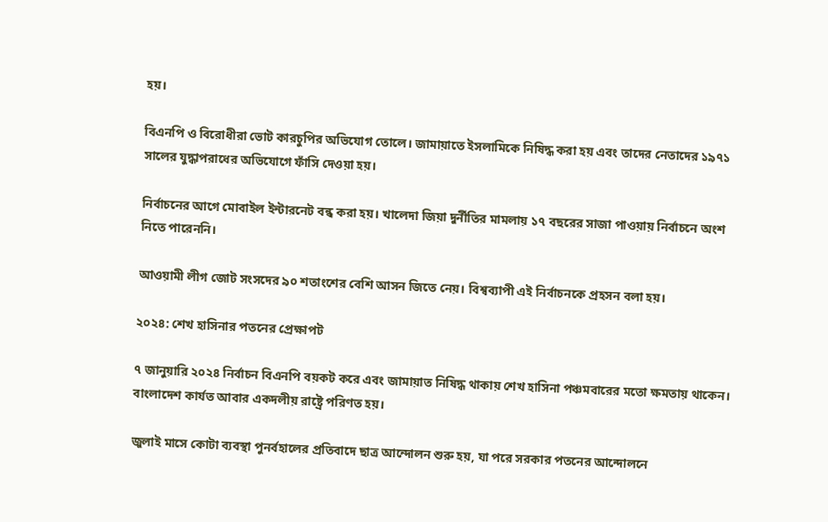হয়।

বিএনপি ও বিরোধীরা ভোট কারচুপির অভিযোগ তোলে। জামায়াতে ইসলামিকে নিষিদ্ধ করা হয় এবং তাদের নেতাদের ১৯৭১ সালের যুদ্ধাপরাধের অভিযোগে ফাঁসি দেওয়া হয়।

নির্বাচনের আগে মোবাইল ইন্টারনেট বন্ধ করা হয়। খালেদা জিয়া দুর্নীতির মামলায় ১৭ বছরের সাজা পাওয়ায় নির্বাচনে অংশ নিতে পারেননি।

আওয়ামী লীগ জোট সংসদের ৯০ শতাংশের বেশি আসন জিতে নেয়। বিশ্বব্যাপী এই নির্বাচনকে প্রহসন বলা হয়।

২০২৪: শেখ হাসিনার পতনের প্রেক্ষাপট

৭ জানুয়ারি ২০২৪ নির্বাচন বিএনপি বয়কট করে এবং জামায়াত নিষিদ্ধ থাকায় শেখ হাসিনা পঞ্চমবারের মতো ক্ষমতায় থাকেন। বাংলাদেশ কার্যত আবার একদলীয় রাষ্ট্রে পরিণত হয়।

জুলাই মাসে কোটা ব্যবস্থা পুনর্বহালের প্রতিবাদে ছাত্র আন্দোলন শুরু হয়, যা পরে সরকার পতনের আন্দোলনে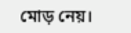মোড় নেয়।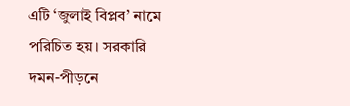এটি ‘জুলাই বিপ্লব’ নামে পরিচিত হয়। সরকারি দমন-পীড়নে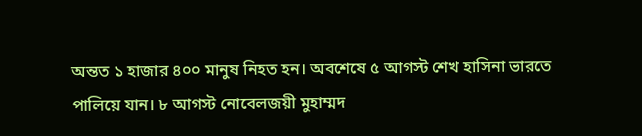অন্তত ১ হাজার ৪০০ মানুষ নিহত হন। অবশেষে ৫ আগস্ট শেখ হাসিনা ভারতে পালিয়ে যান। ৮ আগস্ট নোবেলজয়ী মুহাম্মদ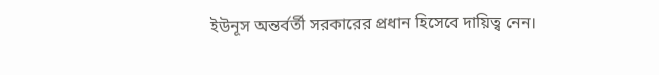ইউনূস অন্তর্বর্তী সরকারের প্রধান হিসেবে দায়িত্ব নেন।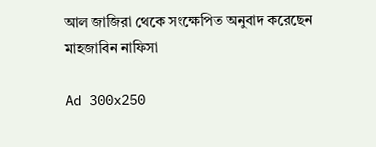আল জাজিরা থেকে সংক্ষেপিত অনুবাদ করেছেন মাহজাবিন নাফিসা

Ad 300x250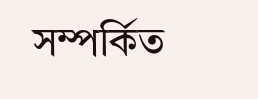সম্পর্কিত